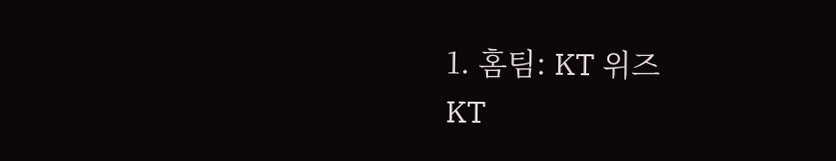1. 홈팀: KT 위즈
KT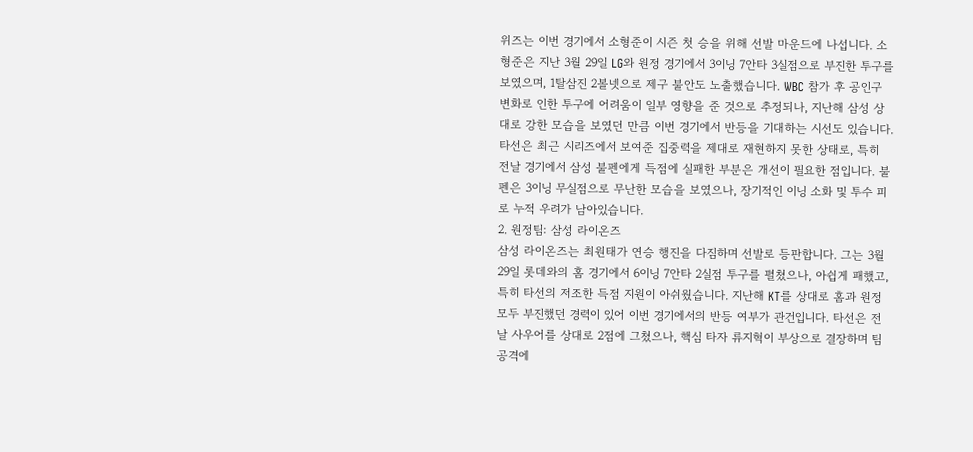위즈는 이번 경기에서 소형준이 시즌 첫 승을 위해 선발 마운드에 나섭니다. 소형준은 지난 3월 29일 LG와 원정 경기에서 3이닝 7안타 3실점으로 부진한 투구를 보였으며, 1탈삼진 2볼넷으로 제구 불안도 노출했습니다. WBC 참가 후 공인구 변화로 인한 투구에 어려움이 일부 영향을 준 것으로 추정되나, 지난해 삼성 상대로 강한 모습을 보였던 만큼 이번 경기에서 반등을 기대하는 시선도 있습니다. 타선은 최근 시리즈에서 보여준 집중력을 제대로 재현하지 못한 상태로, 특히 전날 경기에서 삼성 불펜에게 득점에 실패한 부분은 개선이 필요한 점입니다. 불펜은 3이닝 무실점으로 무난한 모습을 보였으나, 장기적인 이닝 소화 및 투수 피로 누적 우려가 남아있습니다.
2. 원정팀: 삼성 라이온즈
삼성 라이온즈는 최원태가 연승 행진을 다짐하며 선발로 등판합니다. 그는 3월 29일 롯데와의 홈 경기에서 6이닝 7안타 2실점 투구를 펼쳤으나, 아쉽게 패했고, 특히 타선의 저조한 득점 지원이 아쉬웠습니다. 지난해 KT를 상대로 홈과 원정 모두 부진했던 경력이 있어 이번 경기에서의 반등 여부가 관건입니다. 타선은 전날 사우어를 상대로 2점에 그쳤으나, 핵심 타자 류지혁이 부상으로 결장하며 팀 공격에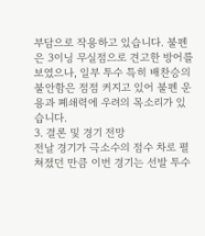부담으로 작용하고 있습니다. 불펜은 3이닝 무실점으로 견고한 방어를 보였으나, 일부 투수 특히 배찬승의 불안함은 점점 커지고 있어 불펜 운용과 폐쇄력에 우려의 목소리가 있습니다.
3. 결론 및 경기 전망
전날 경기가 극소수의 점수 차로 펼쳐졌던 만큼 이번 경기는 선발 투수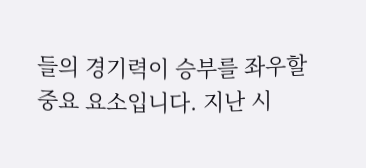들의 경기력이 승부를 좌우할 중요 요소입니다. 지난 시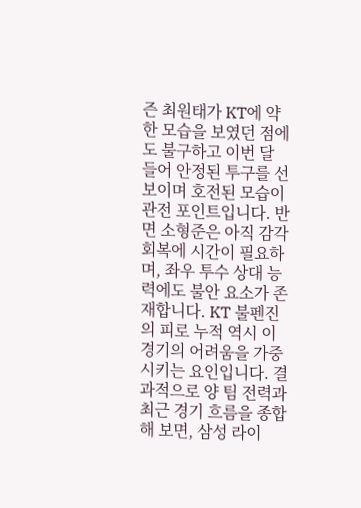즌 최원태가 KT에 약한 모습을 보였던 점에도 불구하고 이번 달 들어 안정된 투구를 선보이며 호전된 모습이 관전 포인트입니다. 반면 소형준은 아직 감각 회복에 시간이 필요하며, 좌우 투수 상대 능력에도 불안 요소가 존재합니다. KT 불펜진의 피로 누적 역시 이 경기의 어려움을 가중시키는 요인입니다. 결과적으로 양 팀 전력과 최근 경기 흐름을 종합해 보면, 삼성 라이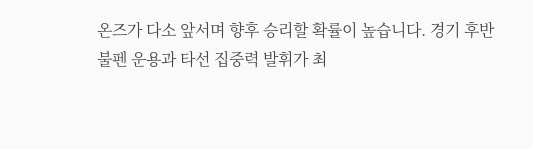온즈가 다소 앞서며 향후 승리할 확률이 높습니다. 경기 후반 불펜 운용과 타선 집중력 발휘가 최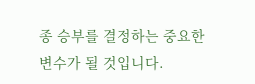종 승부를 결정하는 중요한 변수가 될 것입니다.